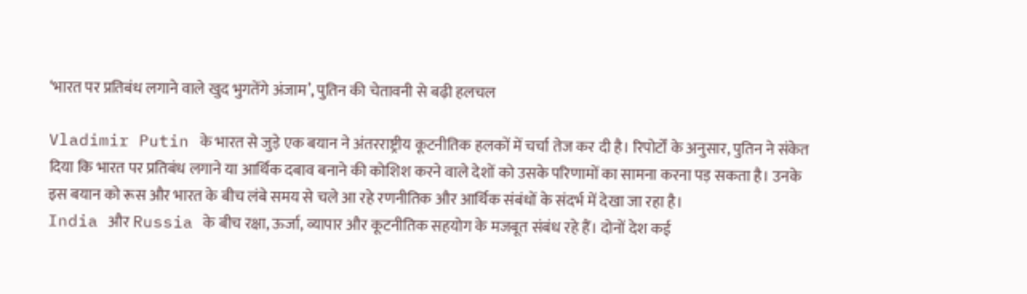‘भारत पर प्रतिबंध लगाने वाले खुद भुगतेंगे अंजाम’, पुतिन की चेतावनी से बढ़ी हलचल

Vladimir Putin के भारत से जुड़े एक बयान ने अंतरराष्ट्रीय कूटनीतिक हलकों में चर्चा तेज कर दी है। रिपोर्टों के अनुसार, पुतिन ने संकेत दिया कि भारत पर प्रतिबंध लगाने या आर्थिक दबाव बनाने की कोशिश करने वाले देशों को उसके परिणामों का सामना करना पड़ सकता है। उनके इस बयान को रूस और भारत के बीच लंबे समय से चले आ रहे रणनीतिक और आर्थिक संबंधों के संदर्भ में देखा जा रहा है।
India और Russia के बीच रक्षा, ऊर्जा, व्यापार और कूटनीतिक सहयोग के मजबूत संबंध रहे हैं। दोनों देश कई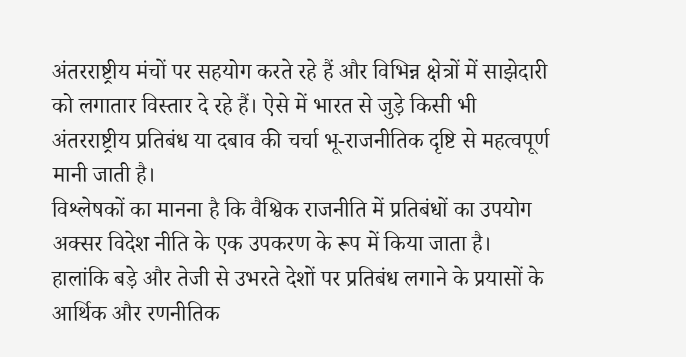अंतरराष्ट्रीय मंचों पर सहयोग करते रहे हैं और विभिन्न क्षेत्रों में साझेदारी को लगातार विस्तार दे रहे हैं। ऐसे में भारत से जुड़े किसी भी अंतरराष्ट्रीय प्रतिबंध या दबाव की चर्चा भू-राजनीतिक दृष्टि से महत्वपूर्ण मानी जाती है।
विश्लेषकों का मानना है कि वैश्विक राजनीति में प्रतिबंधों का उपयोग अक्सर विदेश नीति के एक उपकरण के रूप में किया जाता है। हालांकि बड़े और तेजी से उभरते देशों पर प्रतिबंध लगाने के प्रयासों के आर्थिक और रणनीतिक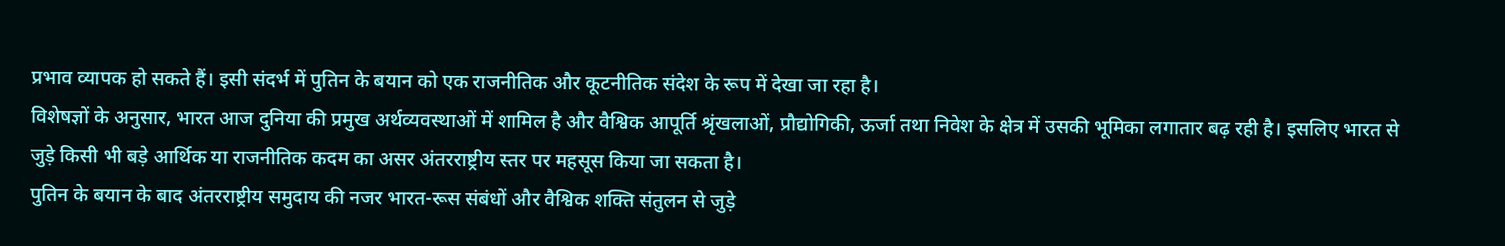प्रभाव व्यापक हो सकते हैं। इसी संदर्भ में पुतिन के बयान को एक राजनीतिक और कूटनीतिक संदेश के रूप में देखा जा रहा है।
विशेषज्ञों के अनुसार, भारत आज दुनिया की प्रमुख अर्थव्यवस्थाओं में शामिल है और वैश्विक आपूर्ति श्रृंखलाओं, प्रौद्योगिकी, ऊर्जा तथा निवेश के क्षेत्र में उसकी भूमिका लगातार बढ़ रही है। इसलिए भारत से जुड़े किसी भी बड़े आर्थिक या राजनीतिक कदम का असर अंतरराष्ट्रीय स्तर पर महसूस किया जा सकता है।
पुतिन के बयान के बाद अंतरराष्ट्रीय समुदाय की नजर भारत-रूस संबंधों और वैश्विक शक्ति संतुलन से जुड़े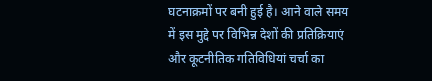घटनाक्रमों पर बनी हुई है। आने वाले समय में इस मुद्दे पर विभिन्न देशों की प्रतिक्रियाएं और कूटनीतिक गतिविधियां चर्चा का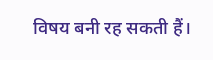विषय बनी रह सकती हैं।